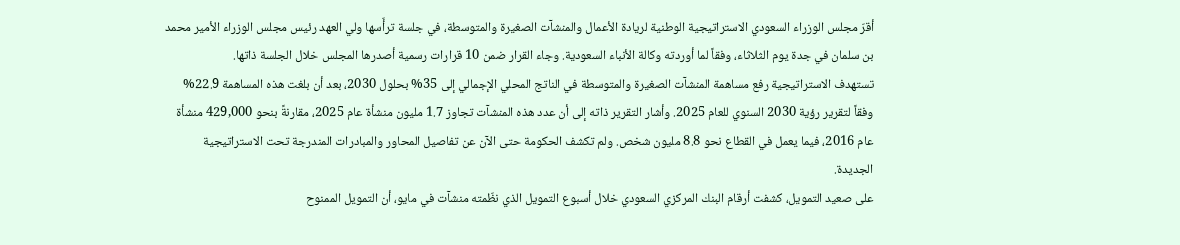أقرّ مجلس الوزراء السعودي الاستراتيجية الوطنية لريادة الأعمال والمنشآت الصغيرة والمتوسطة، في جلسة ترأّسها ولي العهد رئيس مجلس الوزراء الأمير محمد بن سلمان في جدة يوم الثلاثاء، وفقاً لما أوردته وكالة الأنباء السعودية. وجاء القرار ضمن 10 قرارات رسمية أصدرها المجلس خلال الجلسة ذاتها.
تستهدف الاستراتيجية رفع مساهمة المنشآت الصغيرة والمتوسطة في الناتج المحلي الإجمالي إلى 35% بحلول 2030، بعد أن بلغت هذه المساهمة 22.9% وفقاً لتقرير رؤية 2030 السنوي للعام 2025. وأشار التقرير ذاته إلى أن عدد هذه المنشآت تجاوز 1.7 مليون منشأة عام 2025، مقارنةً بنحو 429,000 منشأة عام 2016، فيما يعمل في القطاع نحو 8.8 مليون شخص. ولم تكشف الحكومة حتى الآن عن تفاصيل المحاور والمبادرات المندرجة تحت الاستراتيجية الجديدة.
على صعيد التمويل، كشفت أرقام البنك المركزي السعودي خلال أسبوع التمويل الذي نظّمته منشآت في مايو، أن التمويل الممنوح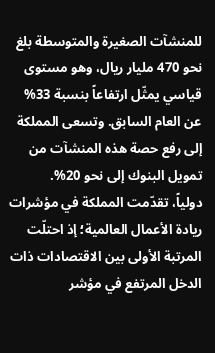للمنشآت الصغيرة والمتوسطة بلغ نحو 470 مليار ريال، وهو مستوى قياسي يمثّل ارتفاعاً بنسبة 33% عن العام السابق. وتسعى المملكة إلى رفع حصة هذه المنشآت من تمويل البنوك إلى نحو 20%.
دولياً، تقدّمت المملكة في مؤشرات ريادة الأعمال العالمية؛ إذ احتلّت المرتبة الأولى بين الاقتصادات ذات الدخل المرتفع في مؤشر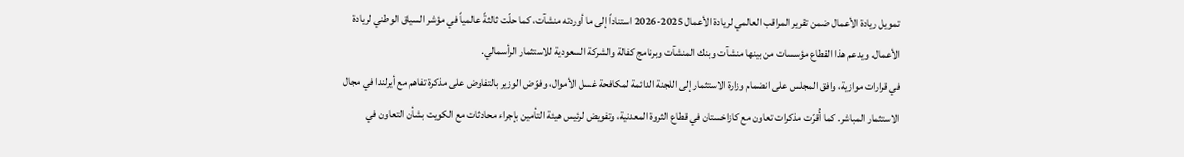تمويل ريادة الأعمال ضمن تقرير المراقب العالمي لريادة الأعمال 2025-2026 استناداً إلى ما أوردته منشآت، كما حلّت ثالثةً عالمياً في مؤشر السياق الوطني لريادة الأعمال. ويدعم هذا القطاع مؤسسات من بينها منشآت وبنك المنشآت وبرنامج كفالة والشركة السعودية للاستثمار الرأسمالي.
في قرارات موازية، وافق المجلس على انضمام وزارة الاستثمار إلى اللجنة الدائمة لمكافحة غسل الأموال، وفوّض الوزير بالتفاوض على مذكرة تفاهم مع أيرلندا في مجال الاستثمار المباشر. كما أُقرّت مذكرات تعاون مع كازاخستان في قطاع الثروة المعدنية، وتفويض لرئيس هيئة التأمين بإجراء محادثات مع الكويت بشأن التعاون في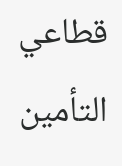قطاعي التأمين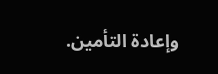وإعادة التأمين.